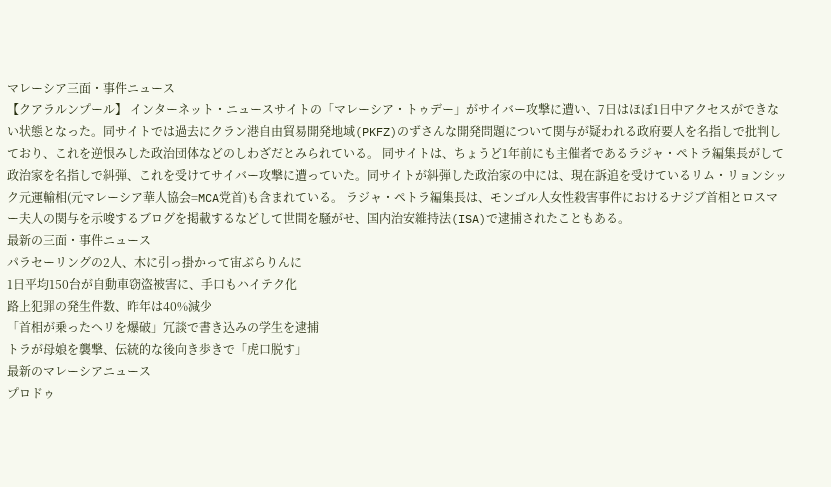マレーシア三面・事件ニュース
【クアラルンプール】 インターネット・ニュースサイトの「マレーシア・トゥデー」がサイバー攻撃に遭い、7日はほぼ1日中アクセスができない状態となった。同サイトでは過去にクラン港自由貿易開発地域(PKFZ)のずさんな開発問題について関与が疑われる政府要人を名指しで批判しており、これを逆恨みした政治団体などのしわざだとみられている。 同サイトは、ちょうど1年前にも主催者であるラジャ・ペトラ編集長がして政治家を名指しで糾弾、これを受けてサイバー攻撃に遭っていた。同サイトが糾弾した政治家の中には、現在訴追を受けているリム・リョンシック元運輸相(元マレーシア華人協会=MCA党首)も含まれている。 ラジャ・ペトラ編集長は、モンゴル人女性殺害事件におけるナジブ首相とロスマー夫人の関与を示唆するブログを掲載するなどして世間を騒がせ、国内治安維持法(ISA)で逮捕されたこともある。
最新の三面・事件ニュース
パラセーリングの2人、木に引っ掛かって宙ぶらりんに
1日平均150台が自動車窃盗被害に、手口もハイテク化
路上犯罪の発生件数、昨年は40%減少
「首相が乗ったヘリを爆破」冗談で書き込みの学生を逮捕
トラが母娘を襲撃、伝統的な後向き歩きで「虎口脱す」
最新のマレーシアニュース
プロドゥ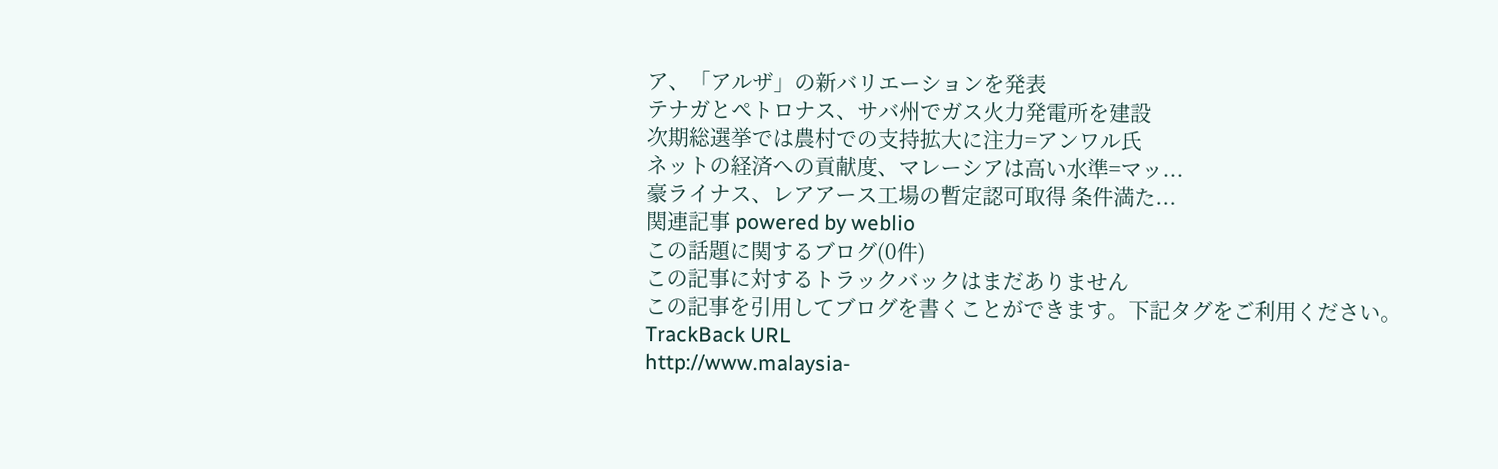ア、「アルザ」の新バリエーションを発表
テナガとペトロナス、サバ州でガス火力発電所を建設
次期総選挙では農村での支持拡大に注力=アンワル氏
ネットの経済への貢献度、マレーシアは高い水準=マッ...
豪ライナス、レアアース工場の暫定認可取得 条件満た...
関連記事 powered by weblio
この話題に関するブログ(0件)
この記事に対するトラックバックはまだありません
この記事を引用してブログを書くことができます。下記タグをご利用ください。
TrackBack URL
http://www.malaysia-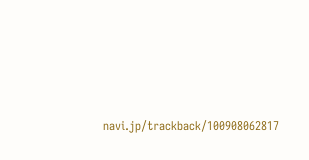navi.jp/trackback/100908062817